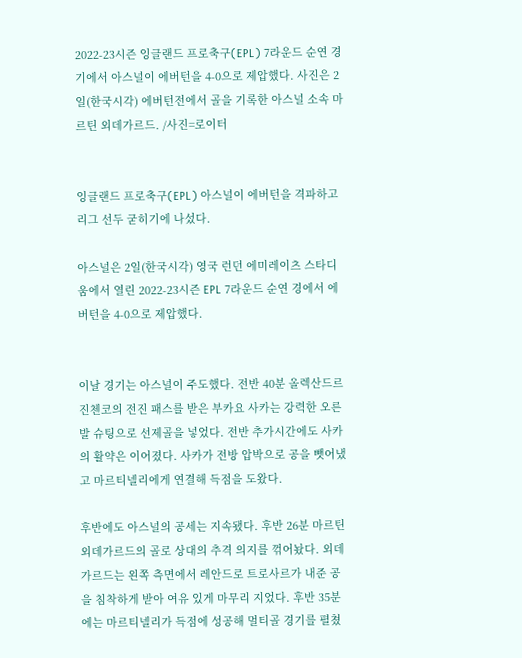2022-23시즌 잉글랜드 프로축구(EPL) 7라운드 순연 경기에서 아스널이 에버턴을 4-0으로 제압했다. 사진은 2일(한국시각) 에버턴전에서 골을 기록한 아스널 소속 마르틴 외데가르드. /사진=로이터


잉글랜드 프로축구(EPL) 아스널이 에버턴을 격파하고 리그 선두 굳히기에 나섰다.

아스널은 2일(한국시각) 영국 런던 에미레이츠 스타디움에서 열린 2022-23시즌 EPL 7라운드 순연 경에서 에버턴을 4-0으로 제압했다.


이날 경기는 아스널이 주도했다. 전반 40분 올렉산드르 진첸코의 전진 패스를 받은 부카요 사카는 강력한 오른발 슈팅으로 선제골을 넣었다. 전반 추가시간에도 사카의 활약은 이어졌다. 사카가 전방 압박으로 공을 뺏어냈고 마르티넬리에게 연결해 득점을 도왔다.

후반에도 아스널의 공세는 지속됐다. 후반 26분 마르틴 외데가르드의 골로 상대의 추격 의지를 꺾어놨다. 외데가르드는 왼쪽 측면에서 레안드로 트로사르가 내준 공을 침착하게 받아 여유 있게 마무리 지었다. 후반 35분에는 마르티넬리가 득점에 성공해 멀티골 경기를 펼쳤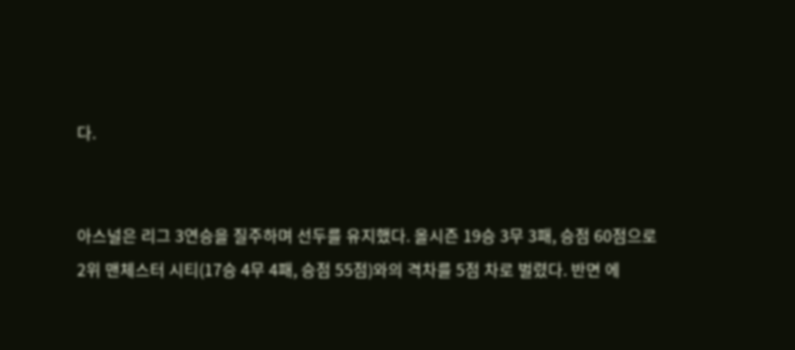다.


아스널은 리그 3연승을 질주하며 선두를 유지했다. 올시즌 19승 3무 3패, 승점 60점으로 2위 맨체스터 시티(17승 4무 4패, 승점 55점)와의 격차를 5점 차로 벌렸다. 반면 에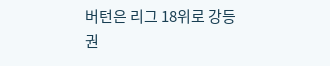버턴은 리그 18위로 강등권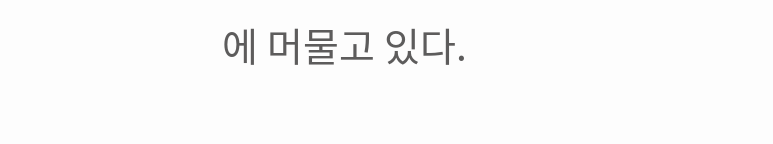에 머물고 있다.